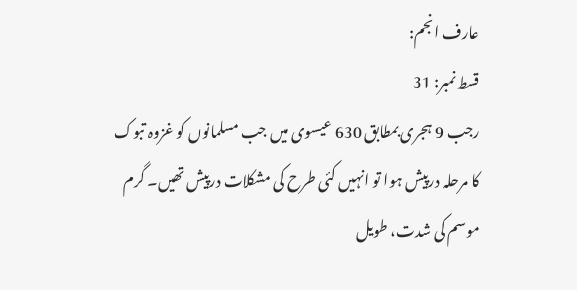عارف انجم:
قسط نمبر: 31
رجب 9 ہجری بمطابق 630 عیسوی میں جب مسلمانوں کو غزوہ تبوک کا مرحلہ درپیش ہوا تو انہیں کئی طرح کی مشکلات درپیش تھیں۔ گرم موسم کی شدت، طویل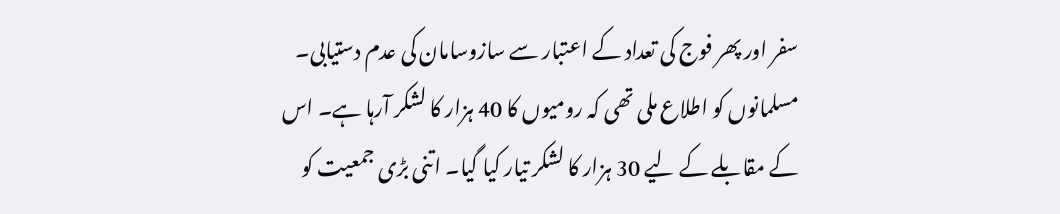سفر اور پھر فوج کی تعداد کے اعتبار سے سازوسامان کی عدم دستیابی۔ مسلمانوں کو اطلاع ملی تھی کہ رومیوں کا 40 ہزار کا لشکر آرہا ہے۔ اس کے مقابلے کے لیے 30 ہزار کا لشکر تیار کیا گیا۔ اتنی بڑی جمعیت کو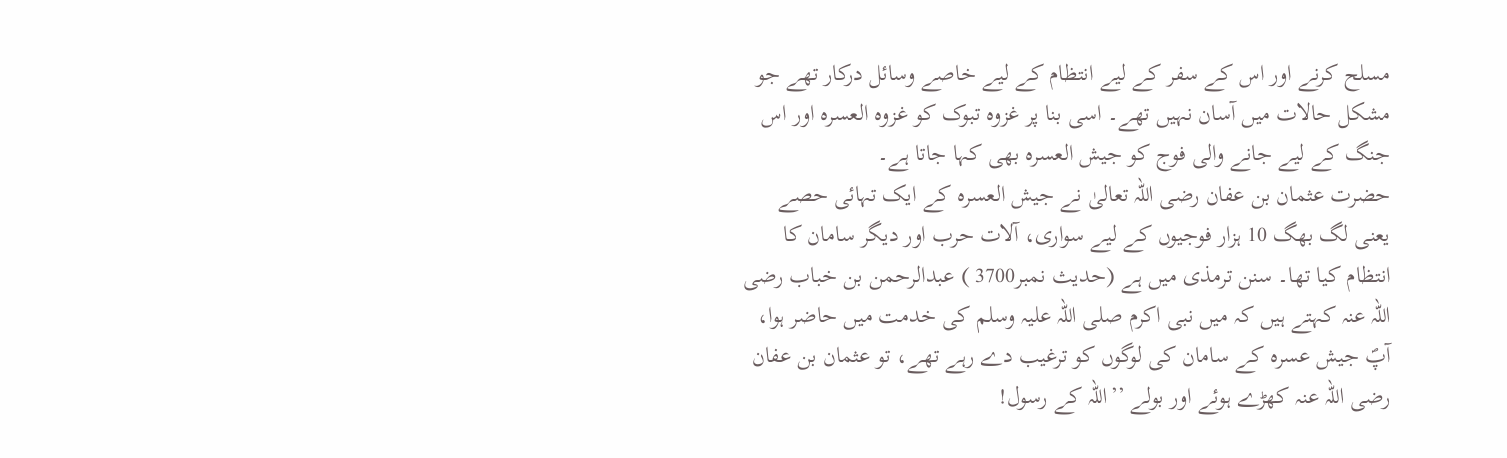مسلح کرنے اور اس کے سفر کے لیے انتظام کے لیے خاصے وسائل درکار تھے جو مشکل حالات میں آسان نہیں تھے۔ اسی بنا پر غزوہ تبوک کو غزوہ العسرہ اور اس جنگ کے لیے جانے والی فوج کو جیش العسرہ بھی کہا جاتا ہے۔
حضرت عثمان بن عفان رضی اللہ تعالیٰ نے جیش العسرہ کے ایک تہائی حصے یعنی لگ بھگ 10 ہزار فوجیوں کے لیے سواری، آلات حرب اور دیگر سامان کا انتظام کیا تھا۔ سنن ترمذی میں ہے (حدیث نمبر3700 ) عبدالرحمن بن خباب رضی اللہ عنہ کہتے ہیں کہ میں نبی اکرم صلی اللہ علیہ وسلم کی خدمت میں حاضر ہوا، آپؐ جیش عسرہ کے سامان کی لوگوں کو ترغیب دے رہے تھے، تو عثمان بن عفان رضی اللہ عنہ کھڑے ہوئے اور بولے ’’اللہ کے رسول!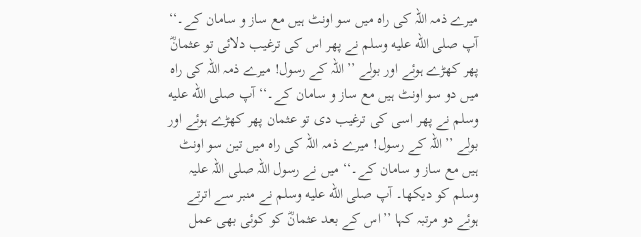میرے ذمہ اللہ کی راہ میں سو اونٹ ہیں مع ساز و سامان کے۔‘‘ آپ صلى الله عليه وسلم نے پھر اس کی ترغیب دلائی تو عثمانؓ پھر کھڑے ہوئے اور بولے ’’اللہ کے رسول! میرے ذمہ اللہ کی راہ میں دو سو اونٹ ہیں مع ساز و سامان کے۔‘‘ آپ صلى الله عليه وسلم نے پھر اسی کی ترغیب دی تو عثمان پھر کھڑے ہوئے اور بولے ’’اللہ کے رسول! میرے ذمہ اللہ کی راہ میں تین سو اونٹ ہیں مع ساز و سامان کے۔‘‘ میں نے رسول اللہ صلی اللہ علیہ وسلم کو دیکھا۔ آپ صلى الله عليه وسلم نے منبر سے اترتے ہوئے دو مرتبہ کہا ’’اس کے بعد عثمانؓ کو کوئی بھی عمل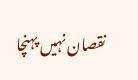نقصان نہیں پہنچا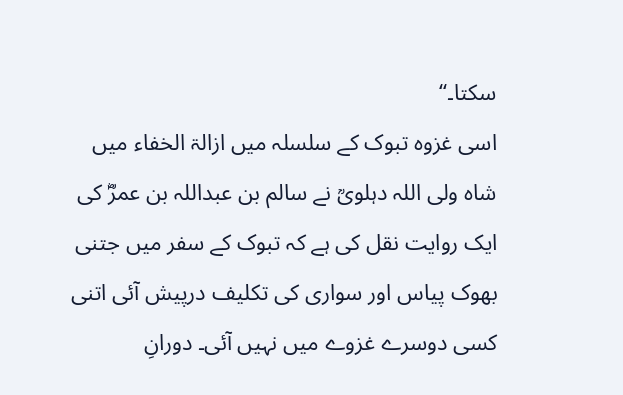سکتا۔‘‘
اسی غزوہ تبوک کے سلسلہ میں ازالۃ الخفاء میں شاہ ولی اللہ دہلویؒ نے سالم بن عبداللہ بن عمرؓ کی ایک روایت نقل کی ہے کہ تبوک کے سفر میں جتنی بھوک پیاس اور سواری کی تکلیف درپیش آئی اتنی کسی دوسرے غزوے میں نہیں آئی۔ دورانِ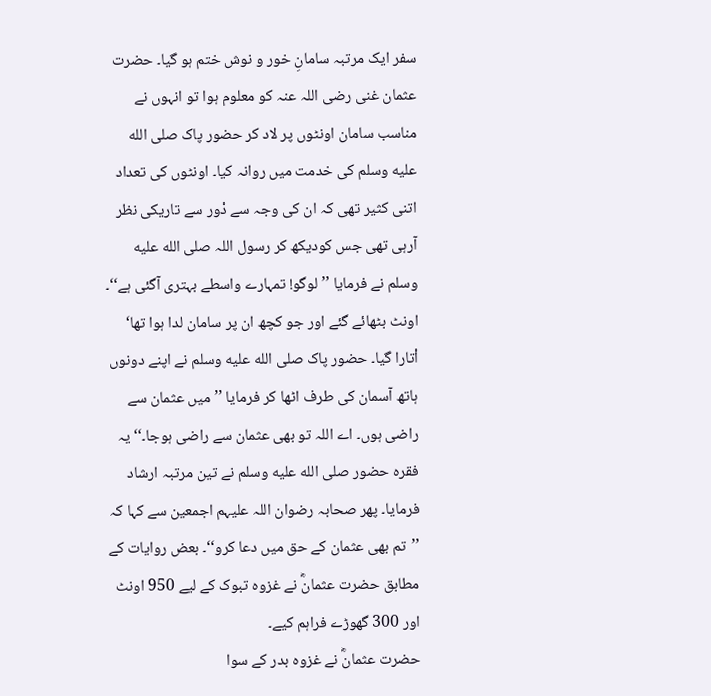سفر ایک مرتبہ سامانِ خور و نوش ختم ہو گیا۔ حضرت عثمان غنی رضی اللہ عنہ کو معلوم ہوا تو انہوں نے مناسب سامان اونٹوں پر لاد کر حضور پاک صلى الله عليه وسلم کی خدمت میں روانہ کیا۔ اونٹوں کی تعداد اتنی کثیر تھی کہ ان کی وجہ سے دْور سے تاریکی نظر آرہی تھی جس کودیکھ کر رسول اللہ صلى الله عليه وسلم نے فرمایا ’’لوگو! تمہارے واسطے بہتری آگئی ہے‘‘۔ اونٹ بٹھائے گئے اور جو کچھ ان پر سامان لدا ہوا تھا‘ اْتارا گیا۔ حضور پاک صلى الله عليه وسلم نے اپنے دونوں ہاتھ آسمان کی طرف اٹھا کر فرمایا ’’میں عثمان سے راضی ہوں۔ اے اللہ تو بھی عثمان سے راضی ہوجا۔‘‘ یہ فقرہ حضور صلى الله عليه وسلم نے تین مرتبہ ارشاد فرمایا۔ پھر صحابہ رضوان اللہ علیہم اجمعین سے کہا کہ ’’تم بھی عثمان کے حق میں دعا کرو‘‘۔ بعض روایات کے مطابق حضرت عثمانؓ نے غزوہ تبوک کے لیے 950 اونٹ اور 300 گھوڑے فراہم کیے۔
حضرت عثمانؓ نے غزوہ بدر کے سوا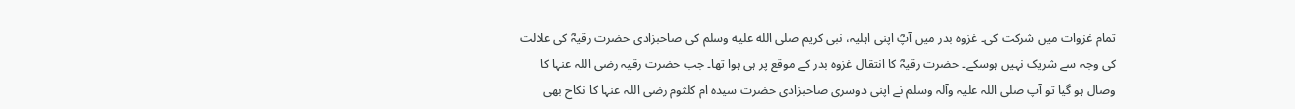تمام غزوات میں شرکت کی۔ غزوہ بدر میں آپؓ اپنی اہلیہ، نبی کریم صلى الله عليه وسلم کی صاحبزادی حضرت رقیہؓ کی علالت کی وجہ سے شریک نہیں ہوسکے۔ حضرت رقیہؓ کا انتقال غزوہ بدر کے موقع پر ہی ہوا تھا۔ جب حضرت رقیہ رضی اللہ عنہا کا وصال ہو گیا تو آپ صلی اللہ علیہ وآلہ وسلم نے اپنی دوسری صاحبزادی حضرت سیدہ ام کلثوم رضی اللہ عنہا کا نکاح بھی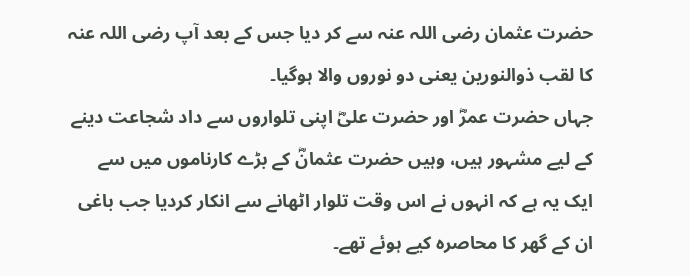حضرت عثمان رضی اللہ عنہ سے کر دیا جس کے بعد آپ رضی اللہ عنہ کا لقب ذوالنورین یعنی دو نوروں والا ہوگیا۔
جہاں حضرت عمرؓ اور حضرت علیؓ اپنی تلواروں سے داد شجاعت دینے کے لیے مشہور ہیں، وہیں حضرت عثمانؓ کے بڑے کارناموں میں سے ایک یہ ہے کہ انہوں نے اس وقت تلوار اٹھانے سے انکار کردیا جب باغی ان کے گھر کا محاصرہ کیے ہوئے تھے۔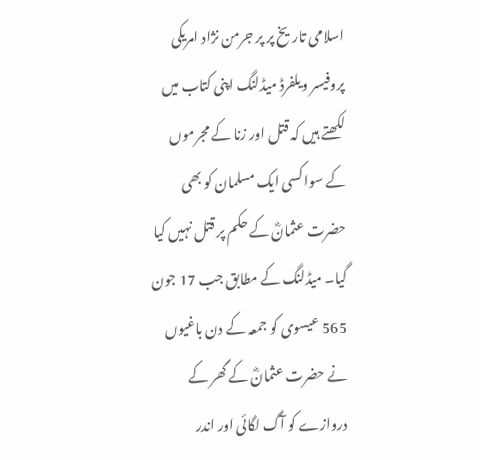اسلامی تاریخ پر پر جرمن نژاد امریکی پروفیسر ویلفرڈ میڈلنگ اپنی کتاب میں لکھتے ہیں کہ قتل اور زنا کے مجرموں کے سوا کسی ایک مسلمان کو بھی حضرت عثمانؓ کے حکم پر قتل نہیں کیا گیا۔ میڈلنگ کے مطابق جب 17 جون 565 عیسوی کو جمعہ کے دن باغیوں نے حضرت عثمانؓ کے گھر کے دروازے کو آگ لگائی اور اندر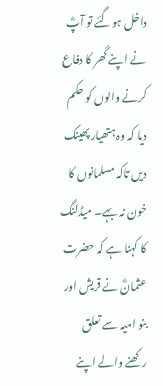داخل ہوگئے تو آپؓ نے اپنے گھر کا دفاع کرنے والوں کو حکم دیا کہ وہ ہتھیار پھینک دیں تاکہ مسلمانوں کا خون نہ بہے۔ میڈلنگ کا کہنا ہے کہ حضرت عثمانؓ نے قریش اور بنو امیہ سے تعلق رکھنے والے اپنے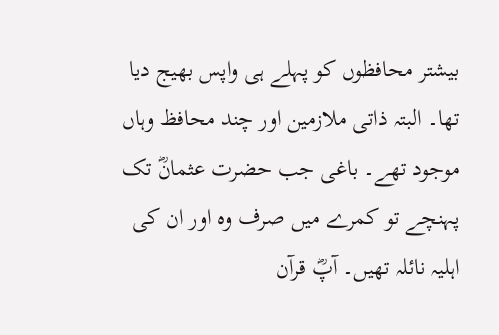بیشتر محافظوں کو پہلے ہی واپس بھیج دیا تھا۔ البتہ ذاتی ملازمین اور چند محافظ وہاں موجود تھے۔ باغی جب حضرت عثمانؓ تک پہنچے تو کمرے میں صرف وہ اور ان کی اہلیہ نائلہ تھیں۔ آپؓ قرآن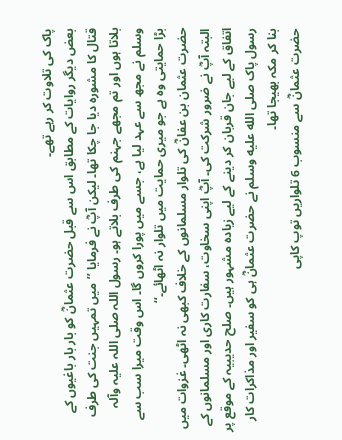پاک کی تلاوت کر رہے تھے۔
بعض دیگر روایات کے مطابق اس سے قبل حضرت عثمانؓ کو بار بار باغیوں کے قتال کا مشورہ دیا جا چکا تھا۔ لیکن آپؓ نے فرمایا ’’میں تمہیں جنت کی طرف بلاتا ہوں اور تم مجھے جہنم کی طرف بلاتے ہو۔ رسول اللہ صلی اللہ علیہ وآلہ وسلم نے مجھ سے عہد لیا ہے، جسے میں پورا کروں گا۔ اس وقت میرا سب سے بڑا حمایتی وہ ہے جو میری حمایت میں تلوار نہ اٹھائے۔‘‘
حضرت عثمان بن عفانؓ کی تلوار مسلمانوں کے خلاف کبھی نہ اٹھی۔ غزوات میں البتہ آپؓ نے ضرور شرکت کی۔ آپؓ اپنی سخاوت، سفارت کاری اور مسلمانوں کے اتفاق کے لیے جان قربان کر دینے کے لیے زیادہ مشہور ہیں۔ صلح حدیبیہ کے موقع پر رسول پاک صلى الله عليه وسلم نے حضرت عثمانؓ ہی کو سفیر اور مذاکرات کار بنا کر مکہ بھیجا تھا۔
حضرت عثمانؓ سے منسوب 6 تلواریں توپ کاپی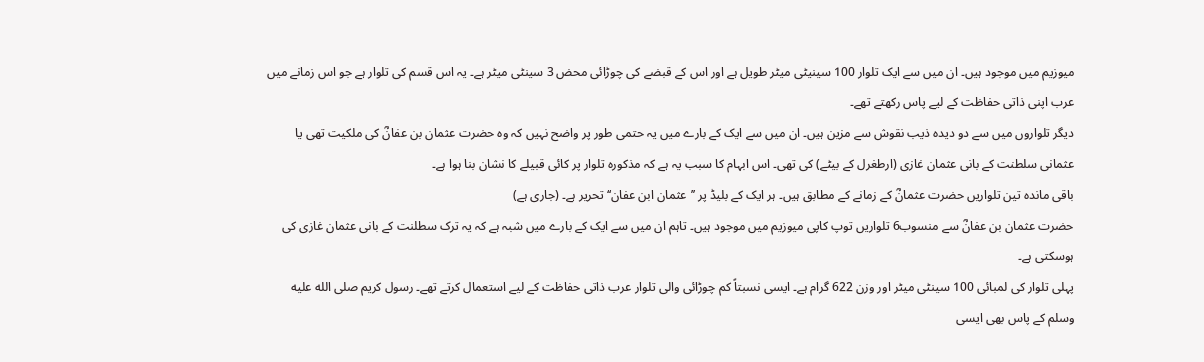میوزیم میں موجود ہیں۔ ان میں سے ایک تلوار 100 سینیٹی میٹر طویل ہے اور اس کے قبضے کی چوڑائی محض 3 سینٹی میٹر ہے۔ یہ اس قسم کی تلوار ہے جو اس زمانے میں عرب اپنی ذاتی حفاظت کے لیے پاس رکھتے تھے۔
دیگر تلواروں میں سے دو دیدہ ذیب نقوش سے مزین ہیں۔ ان میں سے ایک کے بارے میں یہ حتمی طور پر واضح نہیں کہ وہ حضرت عثمان بن عفانؓ کی ملکیت تھی یا عثمانی سلطنت کے بانی عثمان غازی (ارطغرل کے بیٹے) کی تھی۔ اس ابہام کا سبب یہ ہے کہ مذکورہ تلوار پر کائی قبیلے کا نشان بنا ہوا ہے۔
باقی ماندہ تین تلواریں حضرت عثمانؓ کے زمانے کے مطابق ہیں۔ ہر ایک کے بلیڈ پر ’’عثمان ابن عفان‘‘ تحریر ہے۔ (جاری ہے)
حضرت عثمان بن عفانؓ سے منسوب6 تلواریں توپ کاپی میوزیم میں موجود ہیں۔ تاہم ان میں سے ایک کے بارے میں شبہ ہے کہ یہ ترک سطلنت کے بانی عثمان غازی کی ہوسکتی ہے۔
پہلی تلوار کی لمبائی 100 سینٹی میٹر اور وزن 622 گرام ہے۔ ایسی نسبتاً کم چوڑائی والی تلوار عرب ذاتی حفاظت کے لیے استعمال کرتے تھے۔ رسول کریم صلى الله عليه وسلم کے پاس بھی ایسی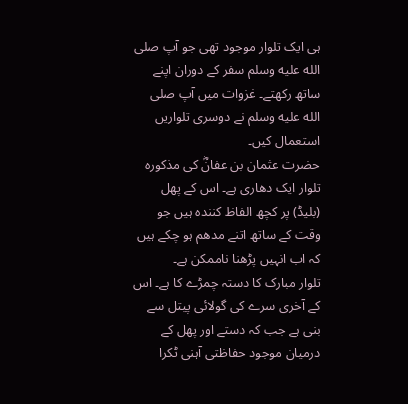ہی ایک تلوار موجود تھی جو آپ صلى الله عليه وسلم سفر کے دوران اپنے ساتھ رکھتے۔ غزوات میں آپ صلى الله عليه وسلم نے دوسری تلواریں استعمال کیں۔
حضرت عثمان بن عفانؓ کی مذکورہ تلوار ایک دھاری ہے۔ اس کے پھل (بلیڈ) پر کچھ الفاظ کنندہ ہیں جو وقت کے ساتھ اتنے مدھم ہو چکے ہیں کہ اب انہیں پڑھنا ناممکن ہے۔
تلوار مبارک کا دستہ چمڑے کا ہے۔ اس کے آخری سرے کی گولائی پیتل سے بنی ہے جب کہ دستے اور پھل کے درمیان موجود حفاظتی آہنی ٹکرا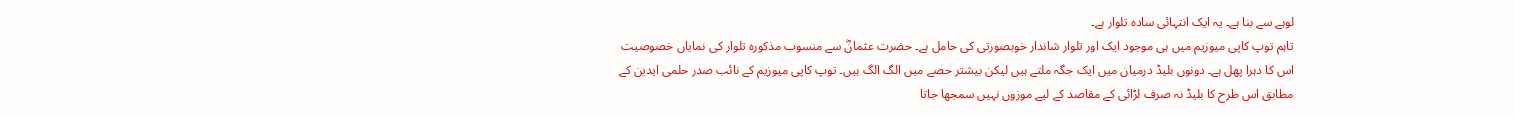لوہے سے بنا ہے۔ یہ ایک انتہائی سادہ تلوار ہے۔
تاہم توپ کاپی میوزیم میں ہی موجود ایک اور تلوار شاندار خوبصورتی کی حامل ہے۔ حضرت عثمانؓ سے منسوب مذکورہ تلوار کی نمایاں خصوصیت اس کا دہرا پھل ہے۔ دونوں بلیڈ درمیان میں ایک جگہ ملتے ہیں لیکن بیشتر حصے میں الگ الگ ہیں۔ توپ کاپی میوزیم کے نائب صدر حلمی ایدین کے مطابق اس طرح کا بلیڈ نہ صرف لڑائی کے مقاصد کے لیے موزوں نہیں سمجھا جاتا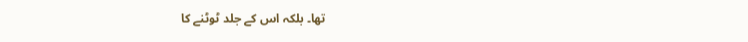تھا۔ بلکہ اس کے جلد ٹوٹنے کا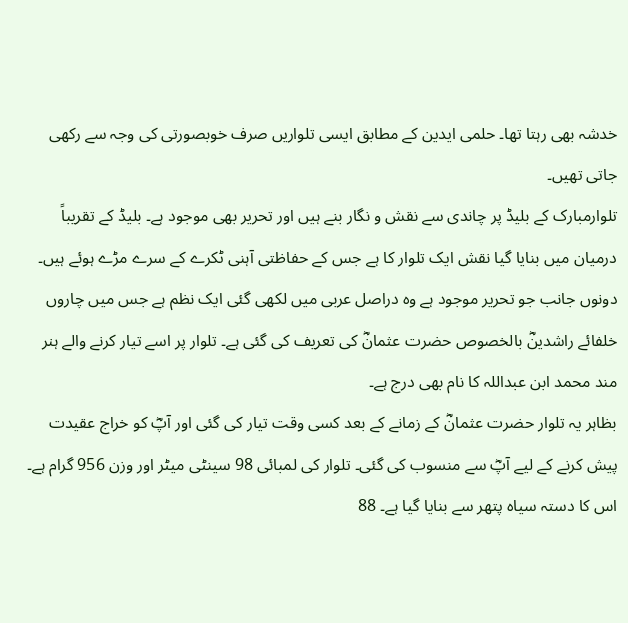خدشہ بھی رہتا تھا۔ حلمی ایدین کے مطابق ایسی تلواریں صرف خوبصورتی کی وجہ سے رکھی جاتی تھیں۔
تلوارمبارک کے بلیڈ پر چاندی سے نقش و نگار بنے ہیں اور تحریر بھی موجود ہے۔ بلیڈ کے تقریباً درمیان میں بنایا گیا نقش ایک تلوار کا ہے جس کے حفاظتی آہنی ٹکرے کے سرے مڑے ہوئے ہیں۔ دونوں جانب جو تحریر موجود ہے وہ دراصل عربی میں لکھی گئی ایک نظم ہے جس میں چاروں خلفائے راشدینؓ بالخصوص حضرت عثمانؓ کی تعریف کی گئی ہے۔ تلوار پر اسے تیار کرنے والے ہنر مند محمد ابن عبداللہ کا نام بھی درج ہے۔
بظاہر یہ تلوار حضرت عثمانؓ کے زمانے کے بعد کسی وقت تیار کی گئی اور آپؓ کو خراج عقیدت پیش کرنے کے لیے آپؓ سے منسوب کی گئی۔ تلوار کی لمبائی 98 سینٹی میٹر اور وزن 956 گرام ہے۔ اس کا دستہ سیاہ پتھر سے بنایا گیا ہے۔ 88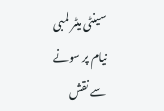سینٹی میٹر لمبی نیام پر سونے سے نقش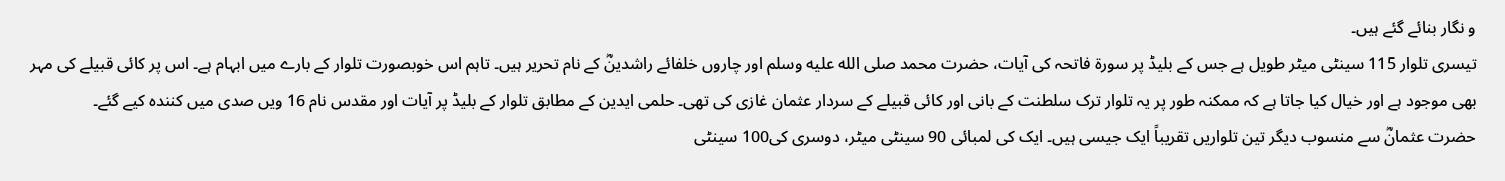و نگار بنائے گئے ہیں۔
تیسری تلوار 115 سینٹی میٹر طویل ہے جس کے بلیڈ پر سورۃ فاتحہ کی آیات، حضرت محمد صلى الله عليه وسلم اور چاروں خلفائے راشدینؓ کے نام تحریر ہیں۔ تاہم اس خوبصورت تلوار کے بارے میں ابہام ہے۔ اس پر کائی قبیلے کی مہر بھی موجود ہے اور خیال کیا جاتا ہے کہ ممکنہ طور پر یہ تلوار ترک سلطنت کے بانی اور کائی قبیلے کے سردار عثمان غازی کی تھی۔ حلمی ایدین کے مطابق تلوار کے بلیڈ پر آیات اور مقدس نام 16 ویں صدی میں کنندہ کیے گئے۔
حضرت عثمانؓ سے منسوب دیگر تین تلواریں تقریباً ایک جیسی ہیں۔ ایک کی لمبائی 90 سینٹی میٹر، دوسری کی100 سینٹی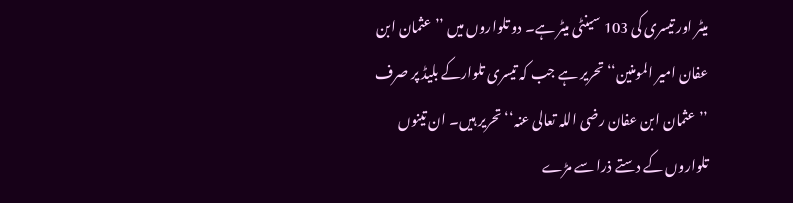میٹر اور تیسری کی 103 سینٹی میٹر ہے۔ دو تلواروں میں ’’عثمان ابن عفان امیر المومنین‘‘ تحریر ہے جب کہ تیسری تلوارکے بلیڈ پر صرف ’’عثمان ابن عفان رضی اللہ تعالی عنہ‘‘ تحریر ہیں۔ ان تینوں تلواروں کے دستے ذرا سے مڑے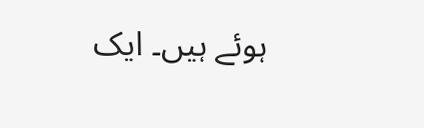ہوئے ہیں۔ ایک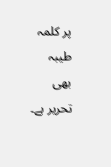پر کلمہ طیبہ بھی تحریر ہے۔